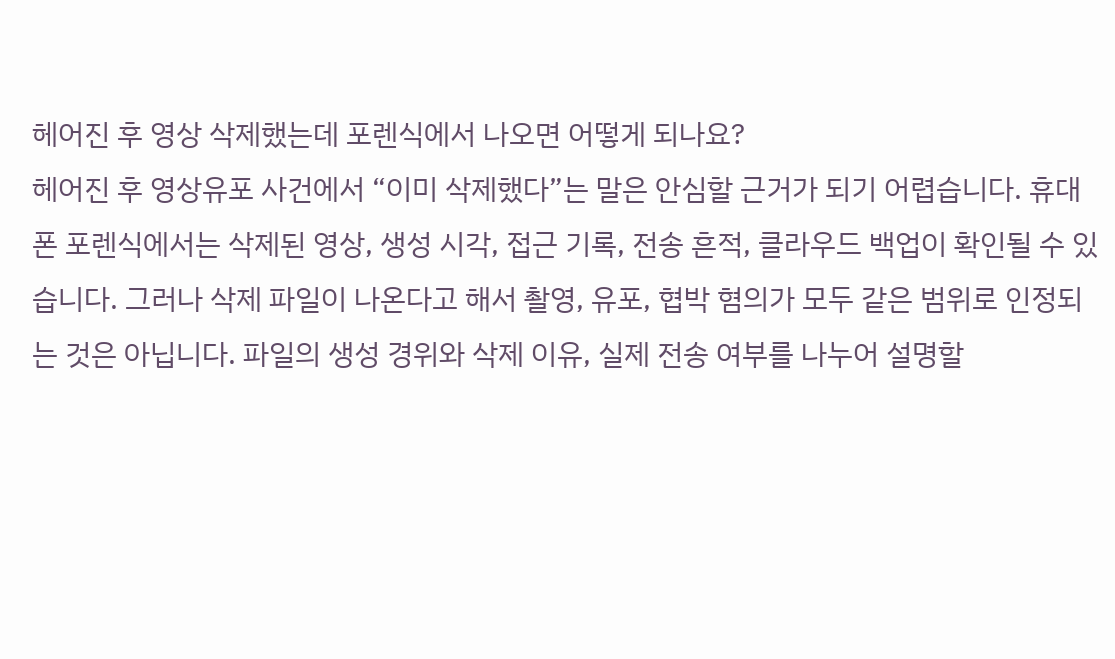헤어진 후 영상 삭제했는데 포렌식에서 나오면 어떻게 되나요?
헤어진 후 영상유포 사건에서 “이미 삭제했다”는 말은 안심할 근거가 되기 어렵습니다. 휴대폰 포렌식에서는 삭제된 영상, 생성 시각, 접근 기록, 전송 흔적, 클라우드 백업이 확인될 수 있습니다. 그러나 삭제 파일이 나온다고 해서 촬영, 유포, 협박 혐의가 모두 같은 범위로 인정되는 것은 아닙니다. 파일의 생성 경위와 삭제 이유, 실제 전송 여부를 나누어 설명할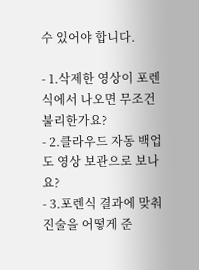수 있어야 합니다.

- 1.삭제한 영상이 포렌식에서 나오면 무조건 불리한가요?
- 2.클라우드 자동 백업도 영상 보관으로 보나요?
- 3.포렌식 결과에 맞춰 진술을 어떻게 준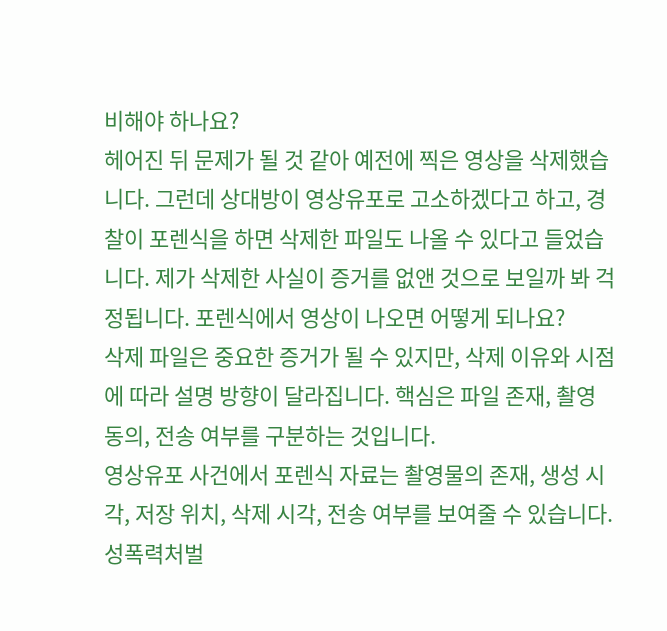비해야 하나요?
헤어진 뒤 문제가 될 것 같아 예전에 찍은 영상을 삭제했습니다. 그런데 상대방이 영상유포로 고소하겠다고 하고, 경찰이 포렌식을 하면 삭제한 파일도 나올 수 있다고 들었습니다. 제가 삭제한 사실이 증거를 없앤 것으로 보일까 봐 걱정됩니다. 포렌식에서 영상이 나오면 어떻게 되나요?
삭제 파일은 중요한 증거가 될 수 있지만, 삭제 이유와 시점에 따라 설명 방향이 달라집니다. 핵심은 파일 존재, 촬영 동의, 전송 여부를 구분하는 것입니다.
영상유포 사건에서 포렌식 자료는 촬영물의 존재, 생성 시각, 저장 위치, 삭제 시각, 전송 여부를 보여줄 수 있습니다. 성폭력처벌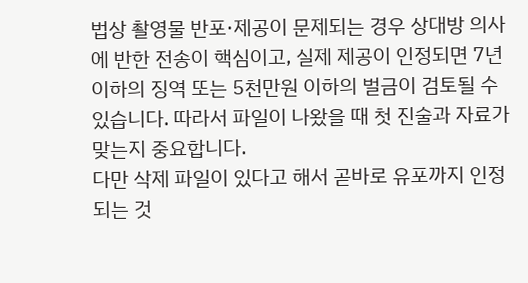법상 촬영물 반포·제공이 문제되는 경우 상대방 의사에 반한 전송이 핵심이고, 실제 제공이 인정되면 7년 이하의 징역 또는 5천만원 이하의 벌금이 검토될 수 있습니다. 따라서 파일이 나왔을 때 첫 진술과 자료가 맞는지 중요합니다.
다만 삭제 파일이 있다고 해서 곧바로 유포까지 인정되는 것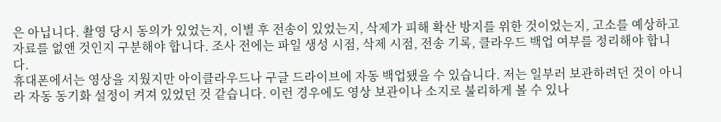은 아닙니다. 촬영 당시 동의가 있었는지, 이별 후 전송이 있었는지, 삭제가 피해 확산 방지를 위한 것이었는지, 고소를 예상하고 자료를 없앤 것인지 구분해야 합니다. 조사 전에는 파일 생성 시점, 삭제 시점, 전송 기록, 클라우드 백업 여부를 정리해야 합니다.
휴대폰에서는 영상을 지웠지만 아이클라우드나 구글 드라이브에 자동 백업됐을 수 있습니다. 저는 일부러 보관하려던 것이 아니라 자동 동기화 설정이 켜져 있었던 것 같습니다. 이런 경우에도 영상 보관이나 소지로 불리하게 볼 수 있나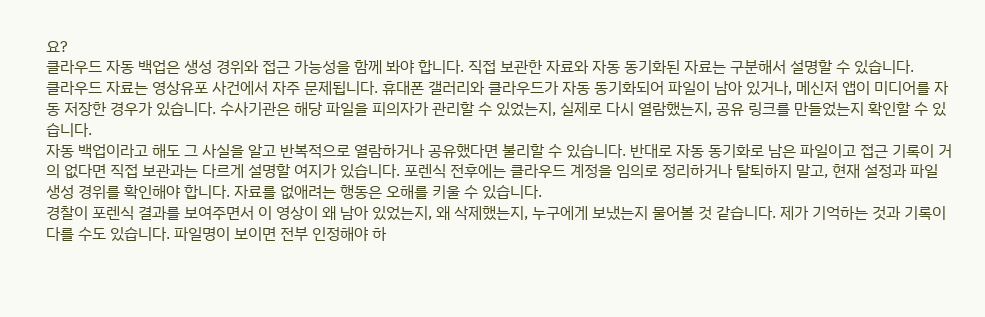요?
클라우드 자동 백업은 생성 경위와 접근 가능성을 함께 봐야 합니다. 직접 보관한 자료와 자동 동기화된 자료는 구분해서 설명할 수 있습니다.
클라우드 자료는 영상유포 사건에서 자주 문제됩니다. 휴대폰 갤러리와 클라우드가 자동 동기화되어 파일이 남아 있거나, 메신저 앱이 미디어를 자동 저장한 경우가 있습니다. 수사기관은 해당 파일을 피의자가 관리할 수 있었는지, 실제로 다시 열람했는지, 공유 링크를 만들었는지 확인할 수 있습니다.
자동 백업이라고 해도 그 사실을 알고 반복적으로 열람하거나 공유했다면 불리할 수 있습니다. 반대로 자동 동기화로 남은 파일이고 접근 기록이 거의 없다면 직접 보관과는 다르게 설명할 여지가 있습니다. 포렌식 전후에는 클라우드 계정을 임의로 정리하거나 탈퇴하지 말고, 현재 설정과 파일 생성 경위를 확인해야 합니다. 자료를 없애려는 행동은 오해를 키울 수 있습니다.
경찰이 포렌식 결과를 보여주면서 이 영상이 왜 남아 있었는지, 왜 삭제했는지, 누구에게 보냈는지 물어볼 것 같습니다. 제가 기억하는 것과 기록이 다를 수도 있습니다. 파일명이 보이면 전부 인정해야 하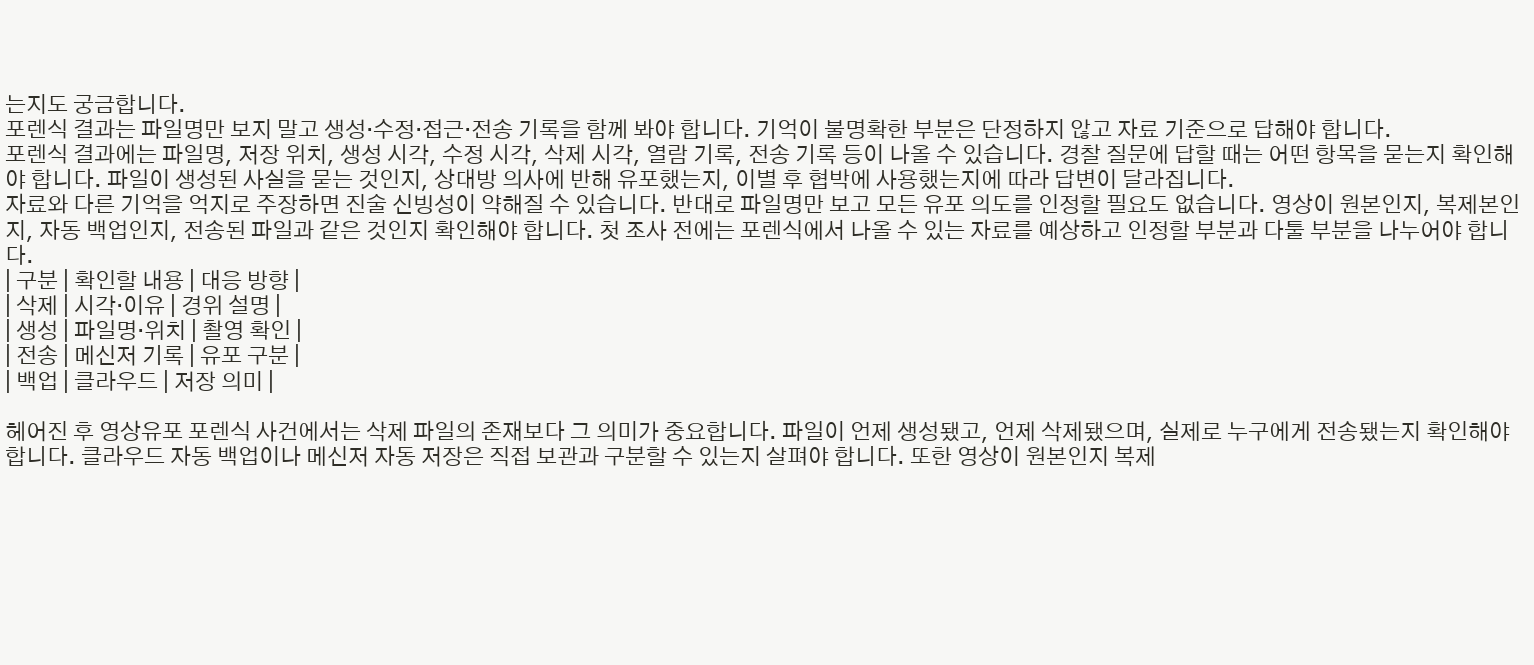는지도 궁금합니다.
포렌식 결과는 파일명만 보지 말고 생성·수정·접근·전송 기록을 함께 봐야 합니다. 기억이 불명확한 부분은 단정하지 않고 자료 기준으로 답해야 합니다.
포렌식 결과에는 파일명, 저장 위치, 생성 시각, 수정 시각, 삭제 시각, 열람 기록, 전송 기록 등이 나올 수 있습니다. 경찰 질문에 답할 때는 어떤 항목을 묻는지 확인해야 합니다. 파일이 생성된 사실을 묻는 것인지, 상대방 의사에 반해 유포했는지, 이별 후 협박에 사용했는지에 따라 답변이 달라집니다.
자료와 다른 기억을 억지로 주장하면 진술 신빙성이 약해질 수 있습니다. 반대로 파일명만 보고 모든 유포 의도를 인정할 필요도 없습니다. 영상이 원본인지, 복제본인지, 자동 백업인지, 전송된 파일과 같은 것인지 확인해야 합니다. 첫 조사 전에는 포렌식에서 나올 수 있는 자료를 예상하고 인정할 부분과 다툴 부분을 나누어야 합니다.
| 구분 | 확인할 내용 | 대응 방향 |
| 삭제 | 시각·이유 | 경위 설명 |
| 생성 | 파일명·위치 | 촬영 확인 |
| 전송 | 메신저 기록 | 유포 구분 |
| 백업 | 클라우드 | 저장 의미 |

헤어진 후 영상유포 포렌식 사건에서는 삭제 파일의 존재보다 그 의미가 중요합니다. 파일이 언제 생성됐고, 언제 삭제됐으며, 실제로 누구에게 전송됐는지 확인해야 합니다. 클라우드 자동 백업이나 메신저 자동 저장은 직접 보관과 구분할 수 있는지 살펴야 합니다. 또한 영상이 원본인지 복제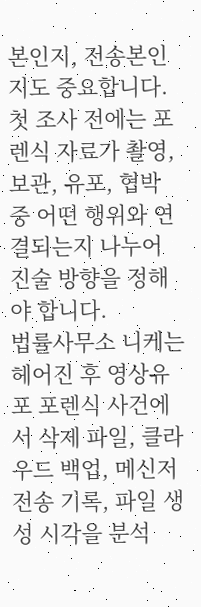본인지, 전송본인지도 중요합니다. 첫 조사 전에는 포렌식 자료가 촬영, 보관, 유포, 협박 중 어떤 행위와 연결되는지 나누어 진술 방향을 정해야 합니다.
법률사무소 니케는 헤어진 후 영상유포 포렌식 사건에서 삭제 파일, 클라우드 백업, 메신저 전송 기록, 파일 생성 시각을 분석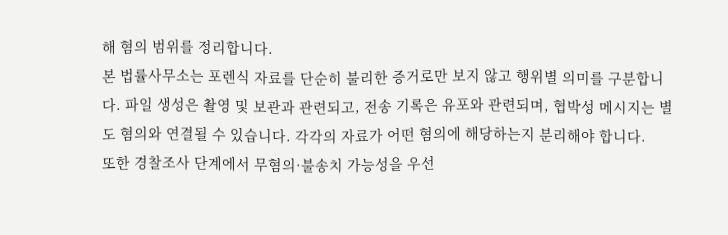해 혐의 범위를 정리합니다.
본 법률사무소는 포렌식 자료를 단순히 불리한 증거로만 보지 않고 행위별 의미를 구분합니다. 파일 생성은 촬영 및 보관과 관련되고, 전송 기록은 유포와 관련되며, 협박성 메시지는 별도 혐의와 연결될 수 있습니다. 각각의 자료가 어떤 혐의에 해당하는지 분리해야 합니다.
또한 경찰조사 단계에서 무혐의·불송치 가능성을 우선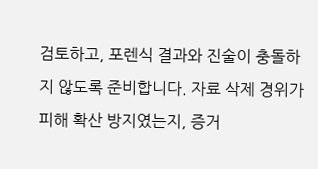검토하고, 포렌식 결과와 진술이 충돌하지 않도록 준비합니다. 자료 삭제 경위가 피해 확산 방지였는지, 증거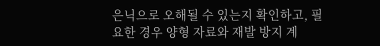은닉으로 오해될 수 있는지 확인하고, 필요한 경우 양형 자료와 재발 방지 계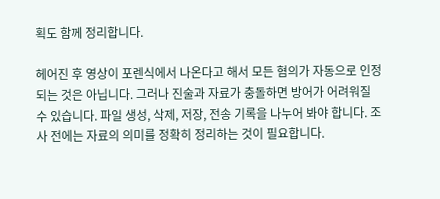획도 함께 정리합니다.

헤어진 후 영상이 포렌식에서 나온다고 해서 모든 혐의가 자동으로 인정되는 것은 아닙니다. 그러나 진술과 자료가 충돌하면 방어가 어려워질 수 있습니다. 파일 생성, 삭제, 저장, 전송 기록을 나누어 봐야 합니다. 조사 전에는 자료의 의미를 정확히 정리하는 것이 필요합니다.